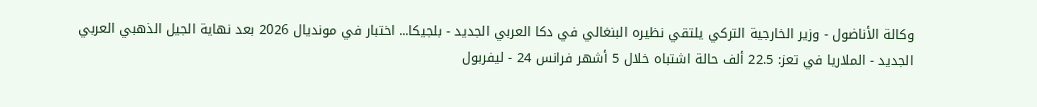وكالة الأناضول - وزير الخارجية التركي يلتقي نظيره البنغالي في دكا العربي الجديد - بلجيكا... اختبار في مونديال 2026 بعد نهاية الجيل الذهبي العربي الجديد - الملاريا في تعز: 22.5 ألف حالة اشتباه خلال 5 أشهر فرانس 24 - ليفربول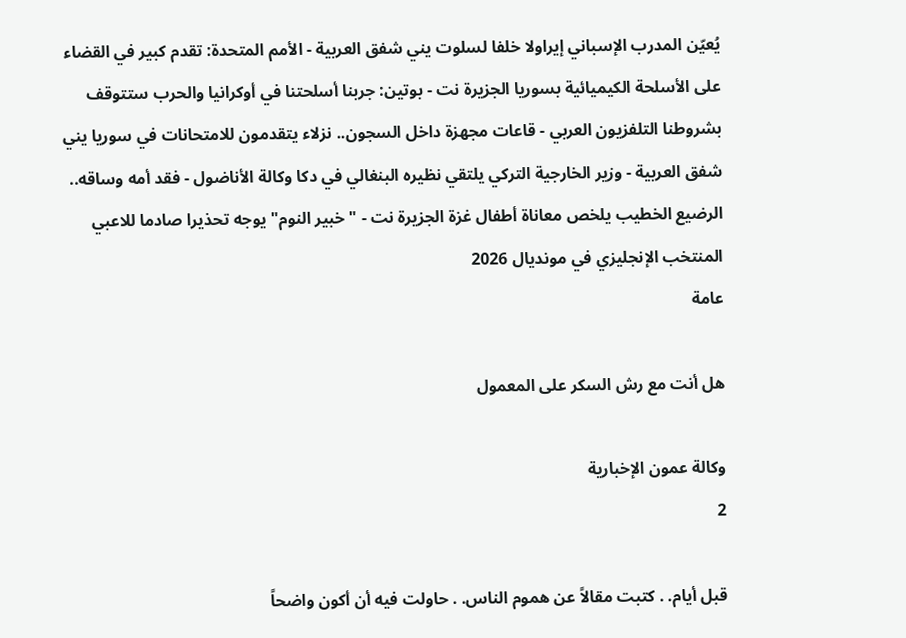يُعيّن المدرب الإسباني إيراولا خلفا لسلوت يني شفق العربية - الأمم المتحدة: تقدم كبير في القضاء على الأسلحة الكيميائية بسوريا الجزيرة نت - بوتين: جربنا أسلحتنا في أوكرانيا والحرب ستتوقف بشروطنا التلفزيون العربي - قاعات مجهزة داخل السجون.. نزلاء يتقدمون للامتحانات في سوريا يني شفق العربية - وزير الخارجية التركي يلتقي نظيره البنغالي في دكا وكالة الأناضول - فقد أمه وساقه.. الرضيع الخطيب يلخص معاناة أطفال غزة الجزيرة نت - "خبير النوم" يوجه تحذيرا صادما للاعبي المنتخب الإنجليزي في مونديال 2026
عامة

هل أنت مع رش السكر على المعمول

وكالة عمون الإخبارية
2

قبل أيام. . كتبت مقالاً عن هموم الناس. . حاولت فيه أن أكون واضحاً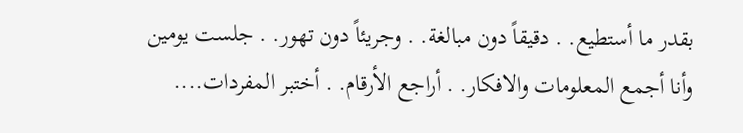بقدر ما أستطيع. . دقيقاً دون مبالغة. . وجريئاً دون تهور. . جلست يومين وأنا أجمع المعلومات والافكار. . أراجع الأرقام. . أختبر المفردات....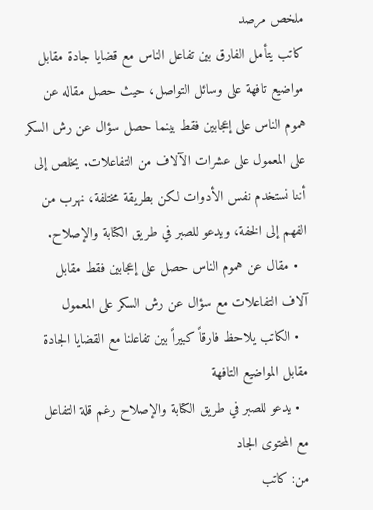ملخص مرصد
كاتب يتأمل الفارق بين تفاعل الناس مع قضايا جادة مقابل مواضيع تافهة على وسائل التواصل، حيث حصل مقاله عن هموم الناس على إعجابين فقط بينما حصل سؤال عن رش السكر على المعمول على عشرات الآلاف من التفاعلات. يخلص إلى أننا نستخدم نفس الأدوات لكن بطريقة مختلفة، نهرب من الفهم إلى الخفة، ويدعو للصبر في طريق الكتابة والإصلاح.
  • مقال عن هموم الناس حصل على إعجابين فقط مقابل آلاف التفاعلات مع سؤال عن رش السكر على المعمول
  • الكاتب يلاحظ فارقاً كبيراً بين تفاعلنا مع القضايا الجادة مقابل المواضيع التافهة
  • يدعو للصبر في طريق الكتابة والإصلاح رغم قلة التفاعل مع المحتوى الجاد
من: كاتب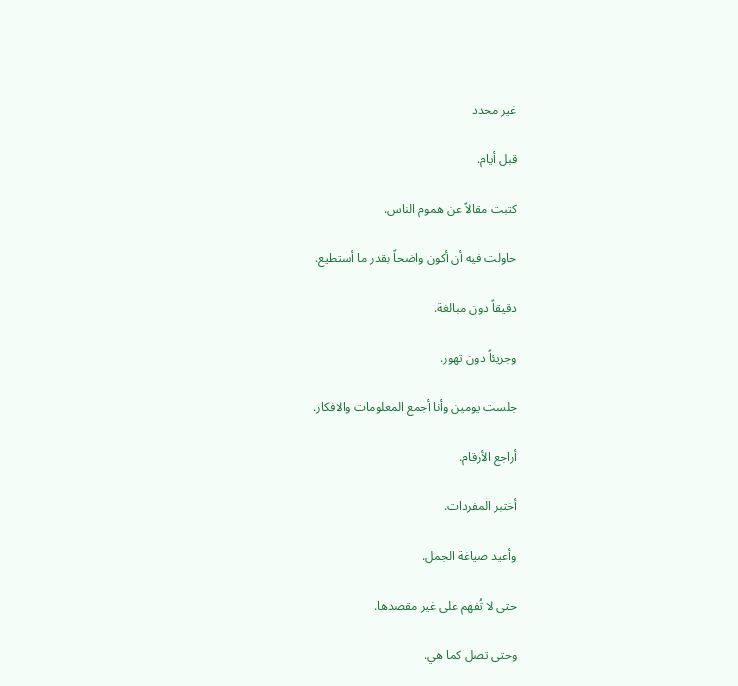غير محدد

قبل أيام.

كتبت مقالاً عن هموم الناس.

حاولت فيه أن أكون واضحاً بقدر ما أستطيع.

دقيقاً دون مبالغة.

وجريئاً دون تهور.

جلست يومين وأنا أجمع المعلومات والافكار.

أراجع الأرقام.

أختبر المفردات.

وأعيد صياغة الجمل.

حتى لا تُفهم على غير مقصدها.

وحتى تصل كما هي.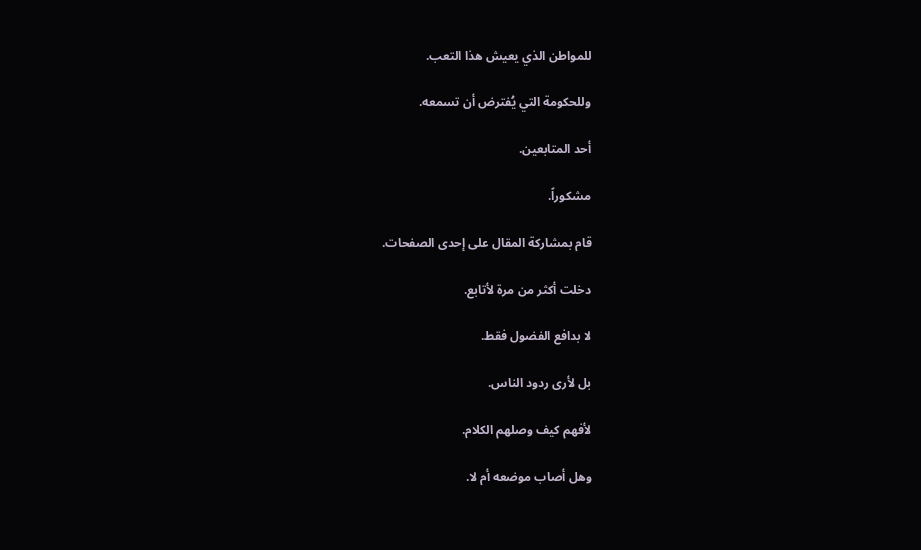للمواطن الذي يعيش هذا التعب.

وللحكومة التي يُفترض أن تسمعه.

أحد المتابعين.

مشكوراً.

قام بمشاركة المقال على إحدى الصفحات.

دخلت أكثر من مرة لأتابع.

لا بدافع الفضول فقط.

بل لأرى ردود الناس.

لأفهم كيف وصلهم الكلام.

وهل أصاب موضعه أم لا.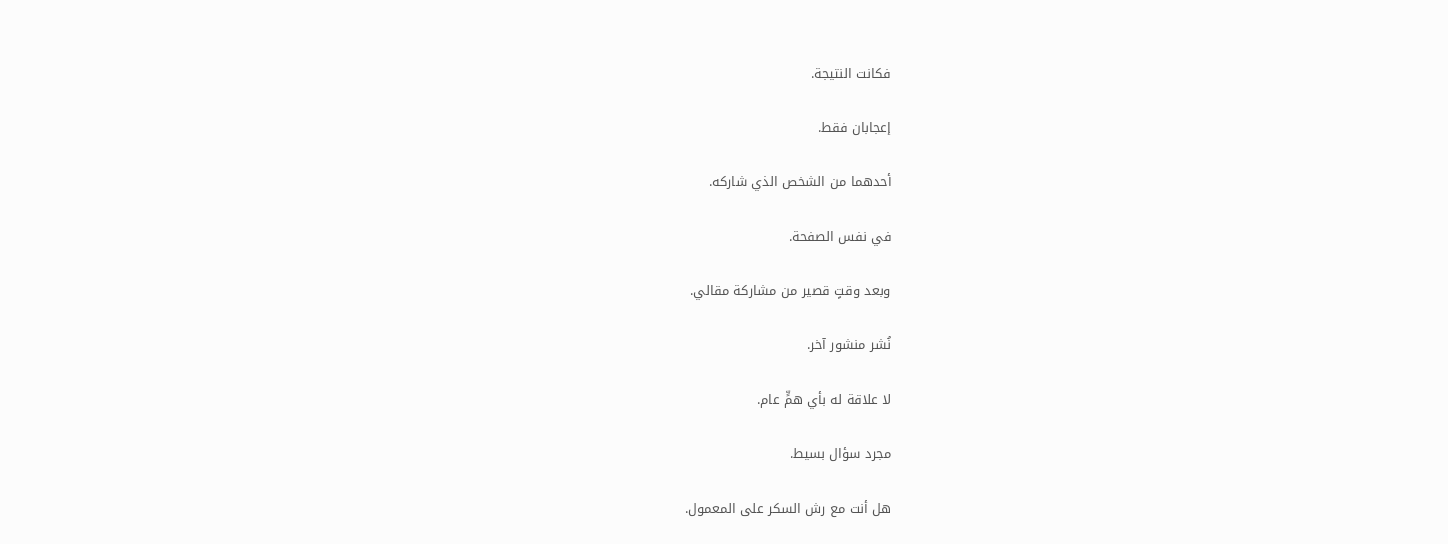فكانت النتيجة.

إعجابان فقط.

أحدهما من الشخص الذي شاركه.

في نفس الصفحة.

وبعد وقتٍ قصير من مشاركة مقالي.

نُشر منشور آخر.

لا علاقة له بأي همٍّ عام.

مجرد سؤال بسيط.

هل أنت مع رش السكر على المعمول.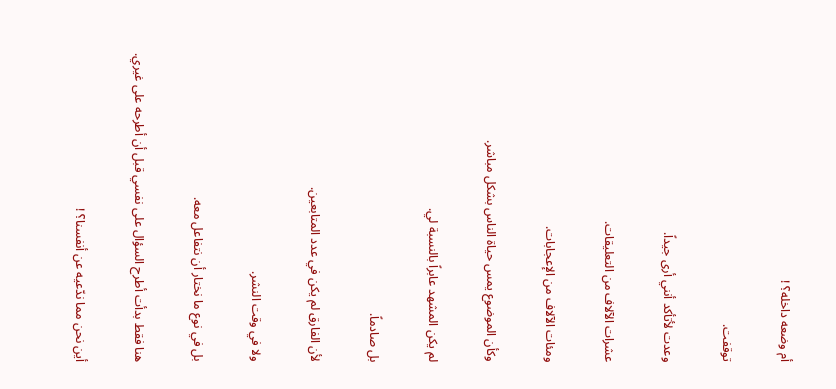أم وضعه داخله؟ !

توقفت.

وعدت لأتأكد أنني أرى جيداً.

عشرات الآلاف من التعليقات.

ومئات الآلاف من الإعجابات.

وكأن الموضوع يمس حياة الناس بشكل مباشر.

لم يكن المشهد عابراً بالنسبة لي.

بل صادماً.

لأن الفارق لم يكن في عدد المتابعين.

ولا في وقت النشر.

بل في نوع ما نختار أن نتفاعل معه.

هنا فقط بدأت أطرح السؤال على نفسي قبل أن أطرحه على غيري.

أين نحن مما ندّعيه عن أنفسنا؟ !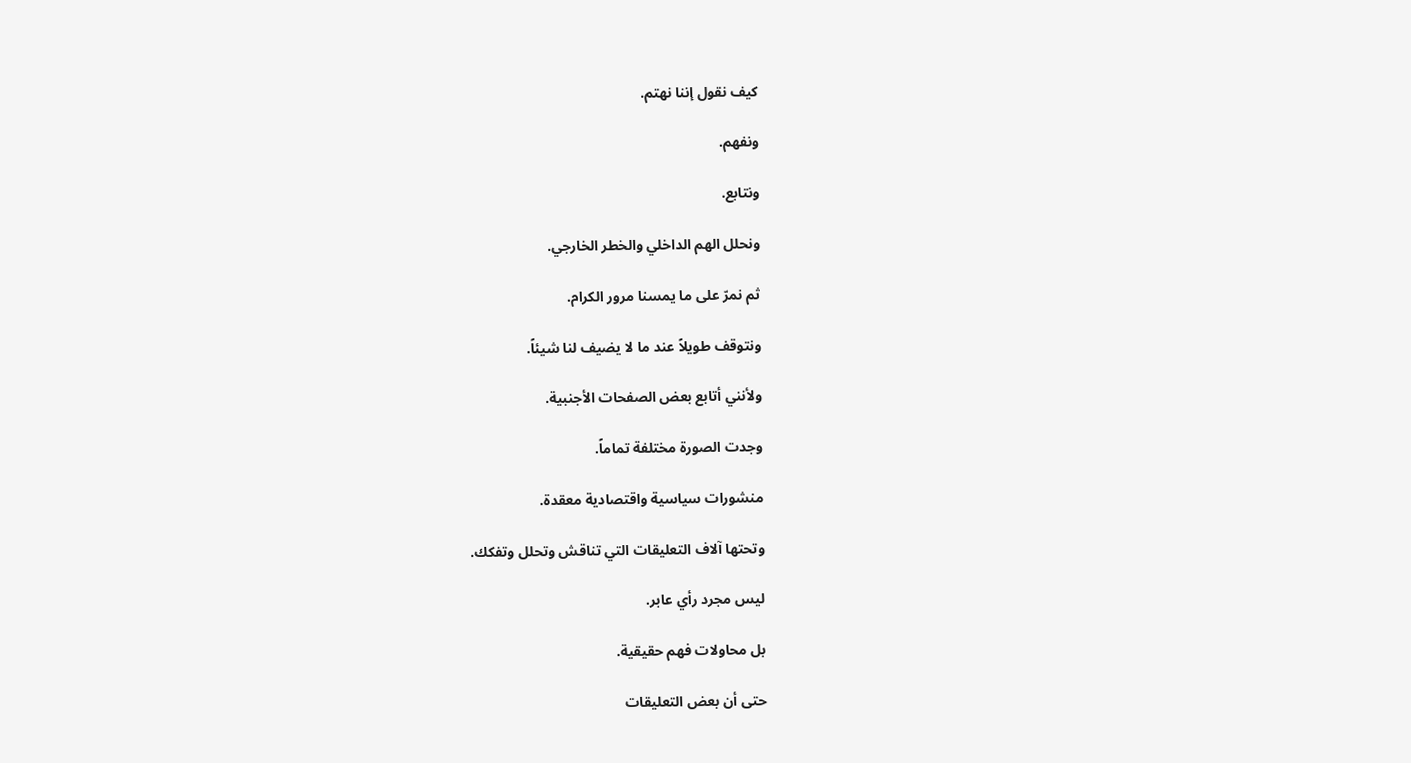كيف نقول إننا نهتم.

ونفهم.

ونتابع.

ونحلل الهم الداخلي والخطر الخارجي.

ثم نمرّ على ما يمسنا مرور الكرام.

ونتوقف طويلاً عند ما لا يضيف لنا شيئاً.

ولأنني أتابع بعض الصفحات الأجنبية.

وجدت الصورة مختلفة تماماً.

منشورات سياسية واقتصادية معقدة.

وتحتها آلاف التعليقات التي تناقش وتحلل وتفكك.

ليس مجرد رأي عابر.

بل محاولات فهم حقيقية.

حتى أن بعض التعليقات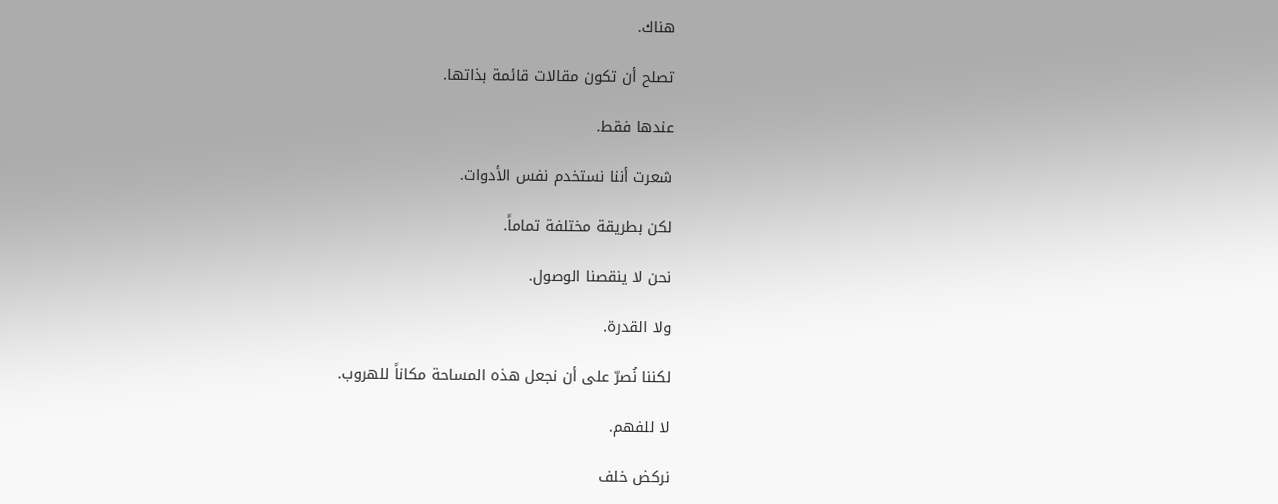هناك.

تصلح أن تكون مقالات قائمة بذاتها.

عندها فقط.

شعرت أننا نستخدم نفس الأدوات.

لكن بطريقة مختلفة تماماً.

نحن لا ينقصنا الوصول.

ولا القدرة.

لكننا نُصرّ على أن نجعل هذه المساحة مكاناً للهروب.

لا للفهم.

نركض خلف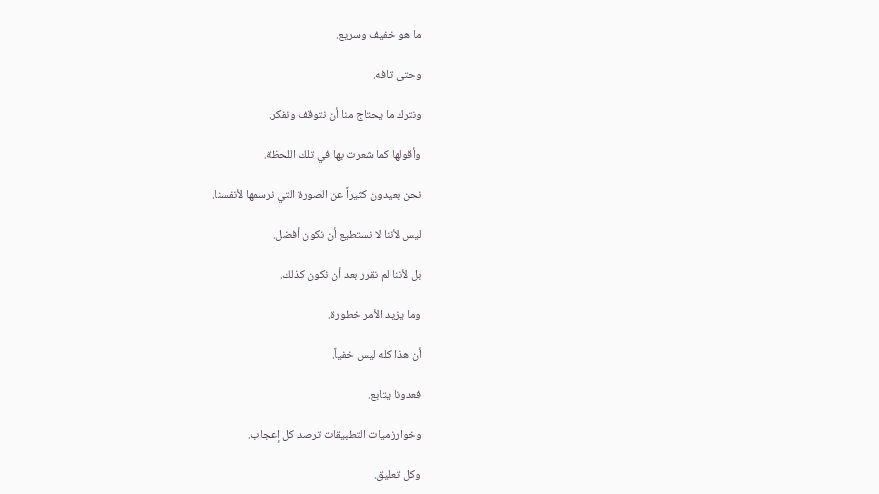ما هو خفيف وسريع.

وحتى تافه.

ونترك ما يحتاج منا أن نتوقف ونفكر.

وأقولها كما شعرت بها في تلك اللحظة.

نحن بعيدون كثيراً عن الصورة التي نرسمها لأنفسنا.

ليس لأننا لا نستطيع أن نكون أفضل.

بل لأننا لم نقرر بعد أن نكون كذلك.

وما يزيد الأمر خطورة.

أن هذا كله ليس خفياً.

فعدونا يتابع.

وخوارزميات التطبيقات ترصد كل إعجاب.

وكل تعليق.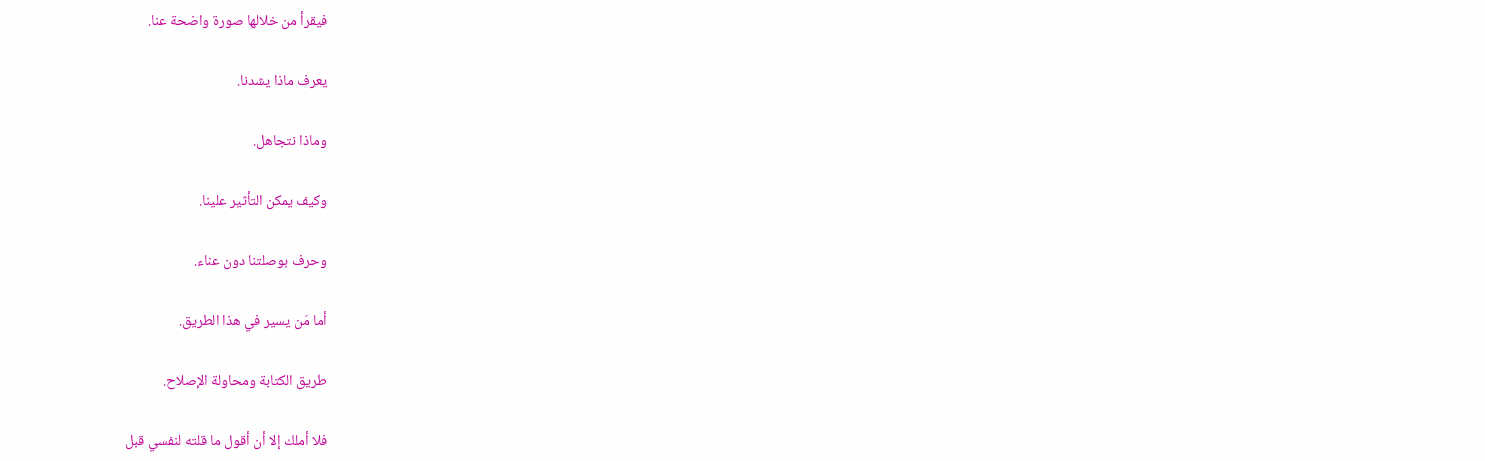فيقرأ من خلالها صورة واضحة عنا.

يعرف ماذا يشدنا.

وماذا نتجاهل.

وكيف يمكن التأثير علينا.

وحرف بوصلتنا دون عناء.

أما مَن يسير في هذا الطريق.

طريق الكتابة ومحاولة الإصلاح.

فلا أملك إلا أن أقول ما قلته لنفسي قبل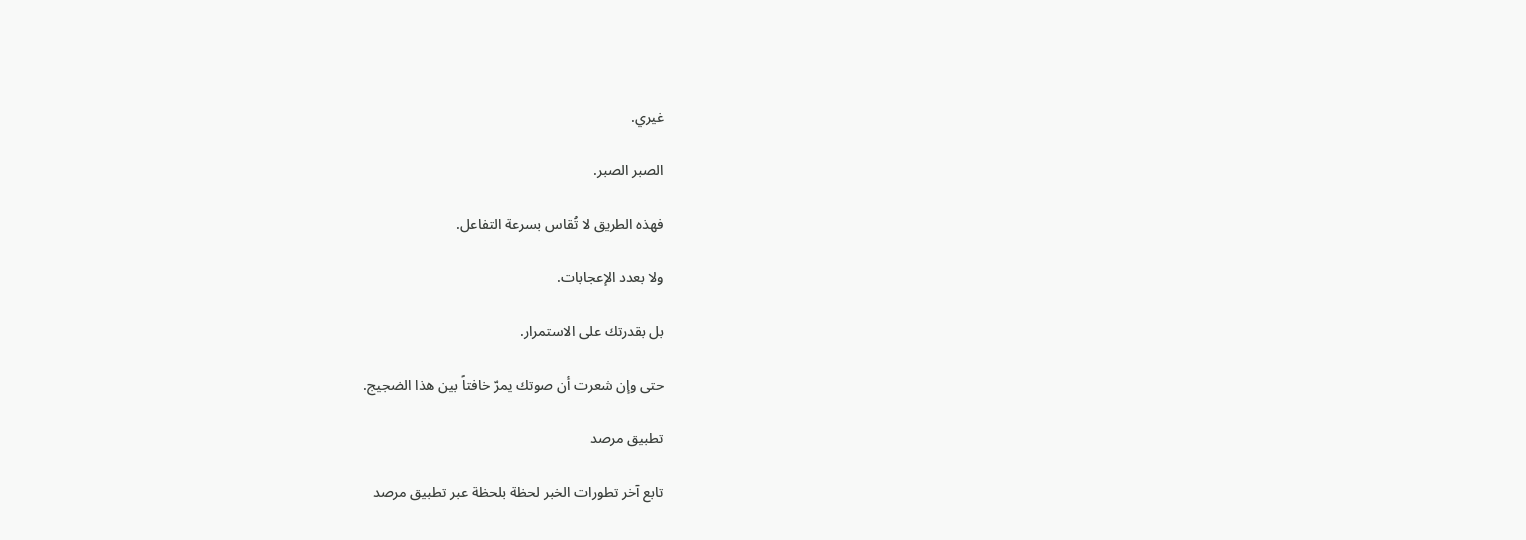غيري.

الصبر الصبر.

فهذه الطريق لا تُقاس بسرعة التفاعل.

ولا بعدد الإعجابات.

بل بقدرتك على الاستمرار.

حتى وإن شعرت أن صوتك يمرّ خافتاً بين هذا الضجيج.

تطبيق مرصد

تابع آخر تطورات الخبر لحظة بلحظة عبر تطبيق مرصد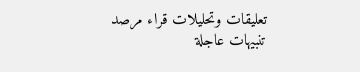تعليقات وتحليلات قراء مرصد
تنبيهات عاجلة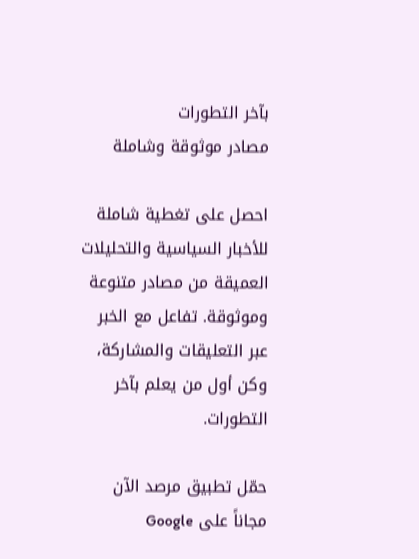بآخر التطورات
مصادر موثوقة وشاملة

احصل على تغطية شاملة للأخبار السياسية والتحليلات العميقة من مصادر متنوعة وموثوقة. تفاعل مع الخبر عبر التعليقات والمشاركة، وكن أول من يعلم بآخر التطورات.

حمّل تطبيق مرصد الآن مجاناً على Google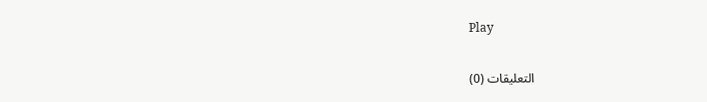Play

التعليقات (0)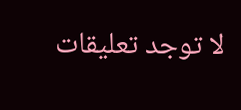لا توجد تعليقات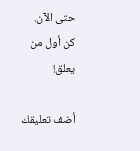حتى الآن. كن أول من يعلق!

أضف تعليقك